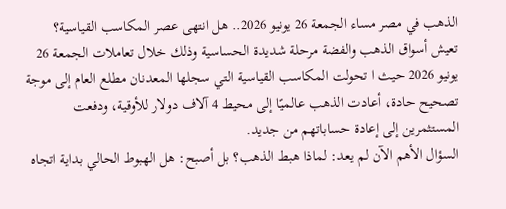الذهب في مصر مساء الجمعة 26 يونيو 2026.. هل انتهى عصر المكاسب القياسية؟
تعيش أسواق الذهب والفضة مرحلة شديدة الحساسية وذلك خلال تعاملات الجمعة 26 يونيو 2026 حيث ا تحولت المكاسب القياسية التي سجلها المعدنان مطلع العام إلى موجة تصحيح حادة، أعادت الذهب عالميًا إلى محيط 4 آلاف دولار للأوقية، ودفعت المستثمرين إلى إعادة حساباتهم من جديد.
السؤال الأهم الآن لم يعد: لماذا هبط الذهب؟ بل أصبح: هل الهبوط الحالي بداية اتجاه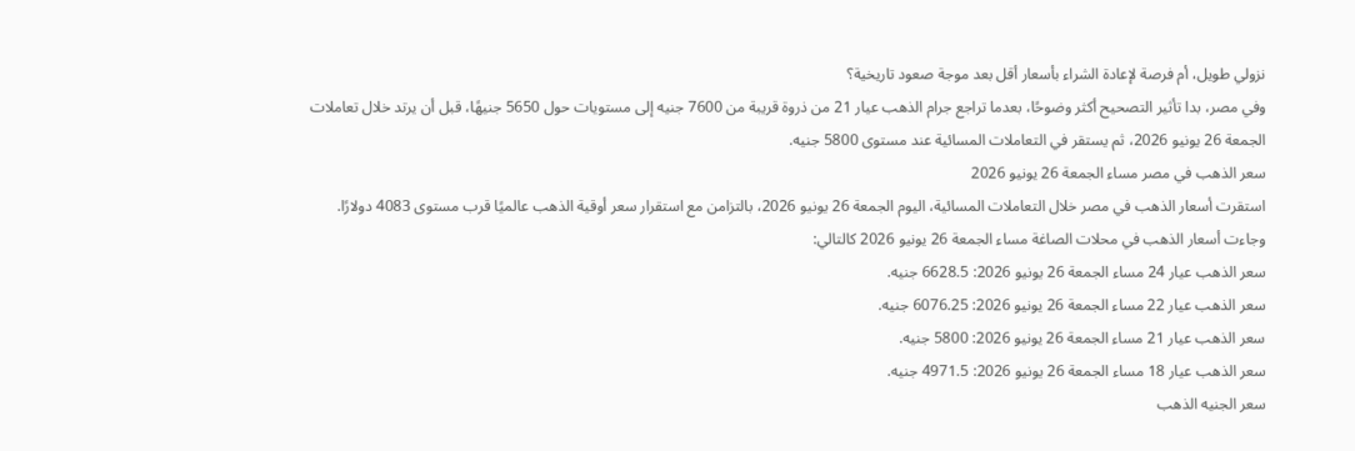نزولي طويل، أم فرصة لإعادة الشراء بأسعار أقل بعد موجة صعود تاريخية؟
وفي مصر، بدا تأثير التصحيح أكثر وضوحًا، بعدما تراجع جرام الذهب عيار 21 من ذروة قريبة من 7600 جنيه إلى مستويات حول 5650 جنيهًا، قبل أن يرتد خلال تعاملات الجمعة 26 يونيو 2026، ثم يستقر في التعاملات المسائية عند مستوى 5800 جنيه.
سعر الذهب في مصر مساء الجمعة 26 يونيو 2026
استقرت أسعار الذهب في مصر خلال التعاملات المسائية، اليوم الجمعة 26 يونيو 2026، بالتزامن مع استقرار سعر أوقية الذهب عالميًا قرب مستوى 4083 دولارًا.
وجاءت أسعار الذهب في محلات الصاغة مساء الجمعة 26 يونيو 2026 كالتالي:
سعر الذهب عيار 24 مساء الجمعة 26 يونيو 2026: 6628.5 جنيه.
سعر الذهب عيار 22 مساء الجمعة 26 يونيو 2026: 6076.25 جنيه.
سعر الذهب عيار 21 مساء الجمعة 26 يونيو 2026: 5800 جنيه.
سعر الذهب عيار 18 مساء الجمعة 26 يونيو 2026: 4971.5 جنيه.
سعر الجنيه الذهب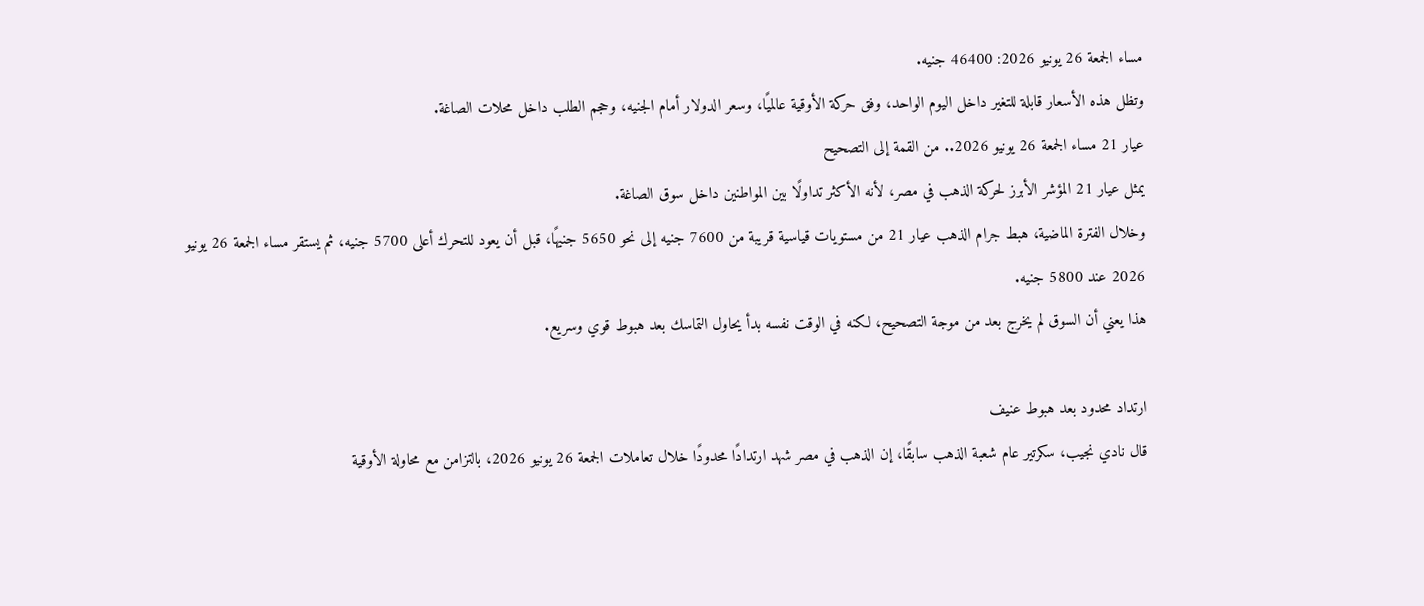مساء الجمعة 26 يونيو 2026: 46400 جنيه.
وتظل هذه الأسعار قابلة للتغير داخل اليوم الواحد، وفق حركة الأوقية عالميًا، وسعر الدولار أمام الجنيه، وحجم الطلب داخل محلات الصاغة.
عيار 21 مساء الجمعة 26 يونيو 2026.. من القمة إلى التصحيح
يمثل عيار 21 المؤشر الأبرز لحركة الذهب في مصر، لأنه الأكثر تداولًا بين المواطنين داخل سوق الصاغة.
وخلال الفترة الماضية، هبط جرام الذهب عيار 21 من مستويات قياسية قريبة من 7600 جنيه إلى نحو 5650 جنيهًا، قبل أن يعود للتحرك أعلى 5700 جنيه، ثم يستقر مساء الجمعة 26 يونيو 2026 عند 5800 جنيه.
هذا يعني أن السوق لم يخرج بعد من موجة التصحيح، لكنه في الوقت نفسه بدأ يحاول التماسك بعد هبوط قوي وسريع.

ارتداد محدود بعد هبوط عنيف
قال نادي نجيب، سكرتير عام شعبة الذهب سابقًا، إن الذهب في مصر شهد ارتدادًا محدودًا خلال تعاملات الجمعة 26 يونيو 2026، بالتزامن مع محاولة الأوقية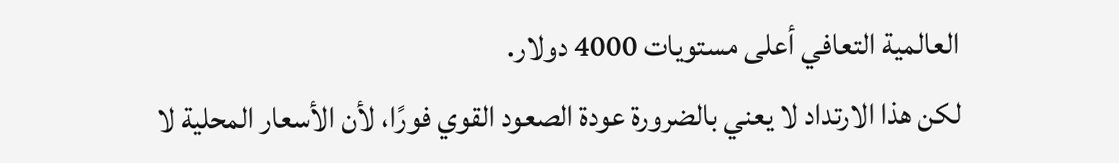العالمية التعافي أعلى مستويات 4000 دولار.
لكن هذا الارتداد لا يعني بالضرورة عودة الصعود القوي فورًا، لأن الأسعار المحلية لا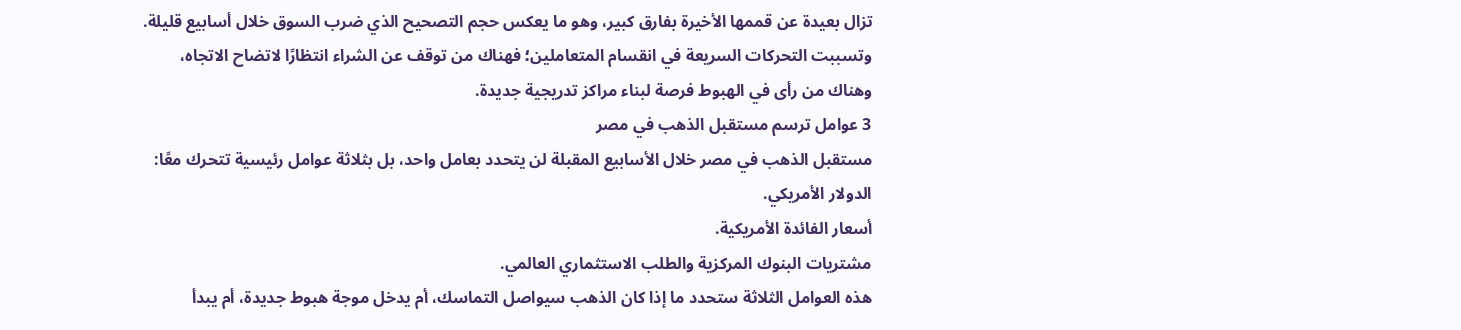تزال بعيدة عن قممها الأخيرة بفارق كبير، وهو ما يعكس حجم التصحيح الذي ضرب السوق خلال أسابيع قليلة.
وتسببت التحركات السريعة في انقسام المتعاملين؛ فهناك من توقف عن الشراء انتظارًا لاتضاح الاتجاه، وهناك من رأى في الهبوط فرصة لبناء مراكز تدريجية جديدة.
3 عوامل ترسم مستقبل الذهب في مصر
مستقبل الذهب في مصر خلال الأسابيع المقبلة لن يتحدد بعامل واحد، بل بثلاثة عوامل رئيسية تتحرك معًا:
الدولار الأمريكي.
أسعار الفائدة الأمريكية.
مشتريات البنوك المركزية والطلب الاستثماري العالمي.
هذه العوامل الثلاثة ستحدد ما إذا كان الذهب سيواصل التماسك، أم يدخل موجة هبوط جديدة، أم يبدأ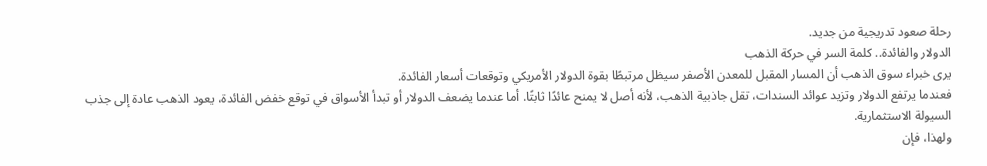رحلة صعود تدريجية من جديد.
الدولار والفائدة.. كلمة السر في حركة الذهب
يرى خبراء سوق الذهب أن المسار المقبل للمعدن الأصفر سيظل مرتبطًا بقوة الدولار الأمريكي وتوقعات أسعار الفائدة.
فعندما يرتفع الدولار وتزيد عوائد السندات، تقل جاذبية الذهب، لأنه أصل لا يمنح عائدًا ثابتًا. أما عندما يضعف الدولار أو تبدأ الأسواق في توقع خفض الفائدة، يعود الذهب عادة إلى جذب السيولة الاستثمارية.
ولهذا، فإن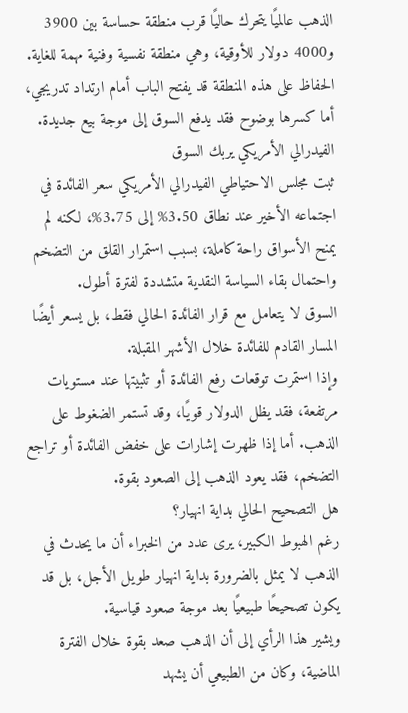الذهب عالميًا يتحرك حاليًا قرب منطقة حساسة بين 3900 و4000 دولار للأوقية، وهي منطقة نفسية وفنية مهمة للغاية.
الحفاظ على هذه المنطقة قد يفتح الباب أمام ارتداد تدريجي، أما كسرها بوضوح فقد يدفع السوق إلى موجة بيع جديدة.
الفيدرالي الأمريكي يربك السوق
ثبت مجلس الاحتياطي الفيدرالي الأمريكي سعر الفائدة في اجتماعه الأخير عند نطاق 3.50% إلى 3.75%، لكنه لم يمنح الأسواق راحة كاملة، بسبب استمرار القلق من التضخم واحتمال بقاء السياسة النقدية متشددة لفترة أطول.
السوق لا يتعامل مع قرار الفائدة الحالي فقط، بل يسعر أيضًا المسار القادم للفائدة خلال الأشهر المقبلة.
وإذا استمرت توقعات رفع الفائدة أو تثبيتها عند مستويات مرتفعة، فقد يظل الدولار قويًا، وقد تستمر الضغوط على الذهب. أما إذا ظهرت إشارات على خفض الفائدة أو تراجع التضخم، فقد يعود الذهب إلى الصعود بقوة.
هل التصحيح الحالي بداية انهيار؟
رغم الهبوط الكبير، يرى عدد من الخبراء أن ما يحدث في الذهب لا يمثل بالضرورة بداية انهيار طويل الأجل، بل قد يكون تصحيحًا طبيعيًا بعد موجة صعود قياسية.
ويشير هذا الرأي إلى أن الذهب صعد بقوة خلال الفترة الماضية، وكان من الطبيعي أن يشهد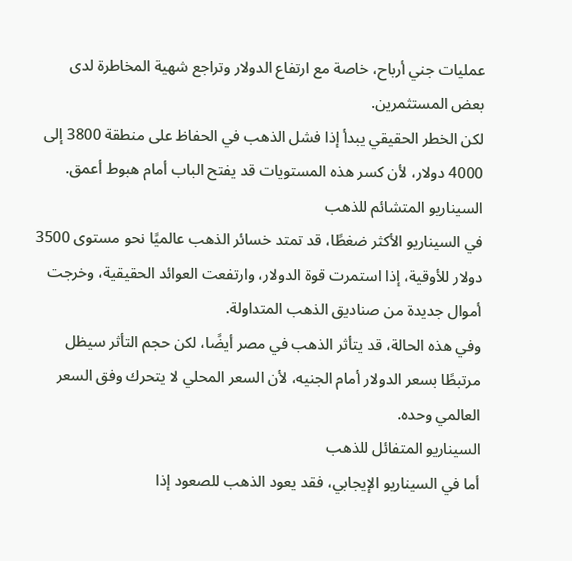عمليات جني أرباح، خاصة مع ارتفاع الدولار وتراجع شهية المخاطرة لدى بعض المستثمرين.
لكن الخطر الحقيقي يبدأ إذا فشل الذهب في الحفاظ على منطقة 3800 إلى 4000 دولار، لأن كسر هذه المستويات قد يفتح الباب أمام هبوط أعمق.
السيناريو المتشائم للذهب
في السيناريو الأكثر ضغطًا، قد تمتد خسائر الذهب عالميًا نحو مستوى 3500 دولار للأوقية، إذا استمرت قوة الدولار، وارتفعت العوائد الحقيقية، وخرجت أموال جديدة من صناديق الذهب المتداولة.
وفي هذه الحالة، قد يتأثر الذهب في مصر أيضًا، لكن حجم التأثر سيظل مرتبطًا بسعر الدولار أمام الجنيه، لأن السعر المحلي لا يتحرك وفق السعر العالمي وحده.
السيناريو المتفائل للذهب
أما في السيناريو الإيجابي، فقد يعود الذهب للصعود إذا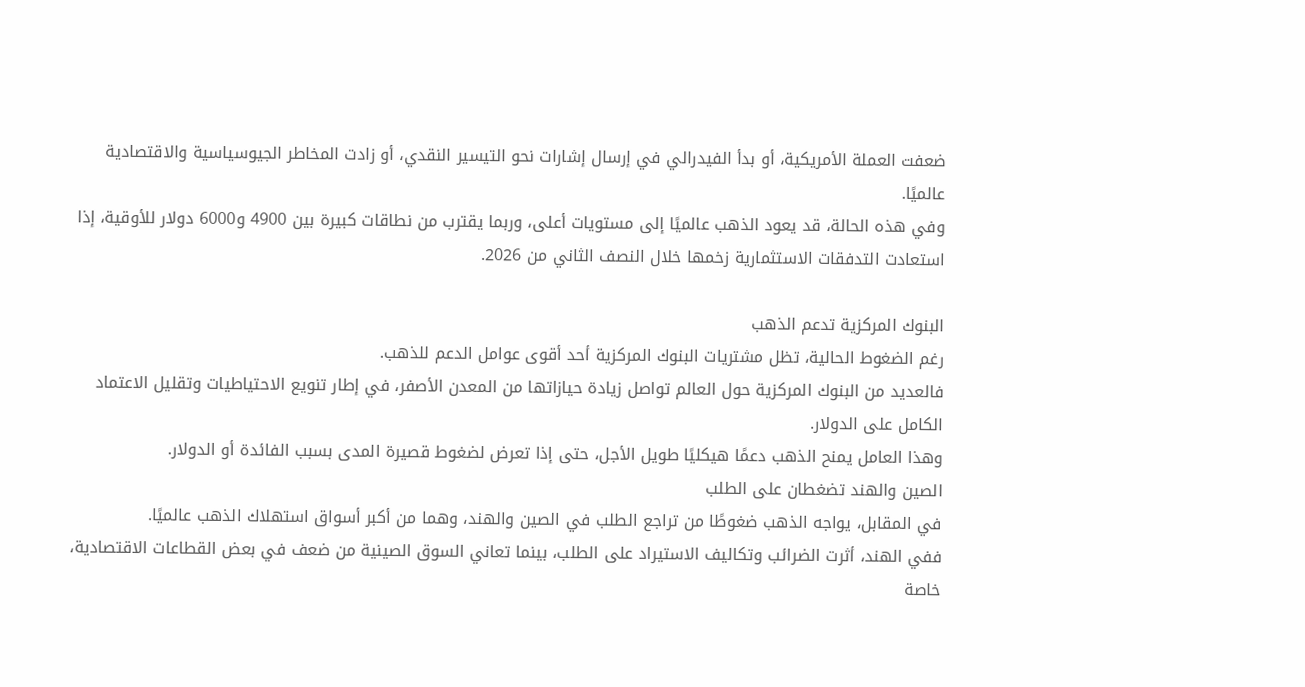ضعفت العملة الأمريكية، أو بدأ الفيدرالي في إرسال إشارات نحو التيسير النقدي، أو زادت المخاطر الجيوسياسية والاقتصادية عالميًا.
وفي هذه الحالة، قد يعود الذهب عالميًا إلى مستويات أعلى، وربما يقترب من نطاقات كبيرة بين 4900 و6000 دولار للأوقية، إذا استعادت التدفقات الاستثمارية زخمها خلال النصف الثاني من 2026.

البنوك المركزية تدعم الذهب
رغم الضغوط الحالية، تظل مشتريات البنوك المركزية أحد أقوى عوامل الدعم للذهب.
فالعديد من البنوك المركزية حول العالم تواصل زيادة حيازاتها من المعدن الأصفر، في إطار تنويع الاحتياطيات وتقليل الاعتماد الكامل على الدولار.
وهذا العامل يمنح الذهب دعمًا هيكليًا طويل الأجل، حتى إذا تعرض لضغوط قصيرة المدى بسبب الفائدة أو الدولار.
الصين والهند تضغطان على الطلب
في المقابل، يواجه الذهب ضغوطًا من تراجع الطلب في الصين والهند، وهما من أكبر أسواق استهلاك الذهب عالميًا.
ففي الهند، أثرت الضرائب وتكاليف الاستيراد على الطلب، بينما تعاني السوق الصينية من ضعف في بعض القطاعات الاقتصادية، خاصة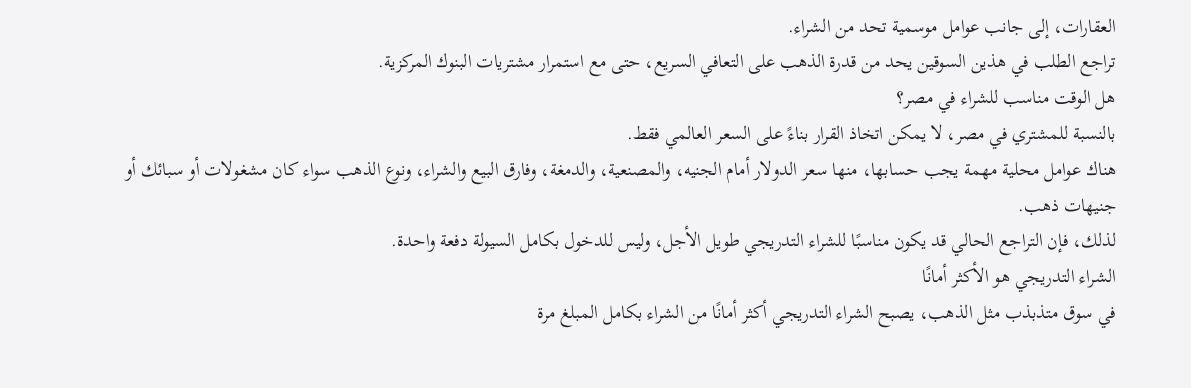العقارات، إلى جانب عوامل موسمية تحد من الشراء.
تراجع الطلب في هذين السوقين يحد من قدرة الذهب على التعافي السريع، حتى مع استمرار مشتريات البنوك المركزية.
هل الوقت مناسب للشراء في مصر؟
بالنسبة للمشتري في مصر، لا يمكن اتخاذ القرار بناءً على السعر العالمي فقط.
هناك عوامل محلية مهمة يجب حسابها، منها سعر الدولار أمام الجنيه، والمصنعية، والدمغة، وفارق البيع والشراء، ونوع الذهب سواء كان مشغولات أو سبائك أو جنيهات ذهب.
لذلك، فإن التراجع الحالي قد يكون مناسبًا للشراء التدريجي طويل الأجل، وليس للدخول بكامل السيولة دفعة واحدة.
الشراء التدريجي هو الأكثر أمانًا
في سوق متذبذب مثل الذهب، يصبح الشراء التدريجي أكثر أمانًا من الشراء بكامل المبلغ مرة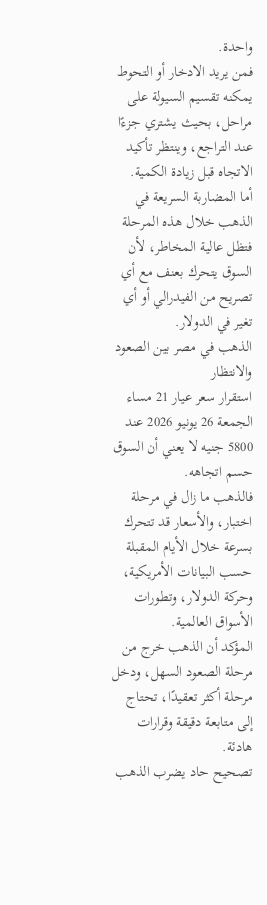واحدة.
فمن يريد الادخار أو التحوط يمكنه تقسيم السيولة على مراحل، بحيث يشتري جزءًا عند التراجع، وينتظر تأكيد الاتجاه قبل زيادة الكمية.
أما المضاربة السريعة في الذهب خلال هذه المرحلة فتظل عالية المخاطر، لأن السوق يتحرك بعنف مع أي تصريح من الفيدرالي أو أي تغير في الدولار.
الذهب في مصر بين الصعود والانتظار
استقرار سعر عيار 21 مساء الجمعة 26 يونيو 2026 عند 5800 جنيه لا يعني أن السوق حسم اتجاهه.
فالذهب ما زال في مرحلة اختبار، والأسعار قد تتحرك بسرعة خلال الأيام المقبلة حسب البيانات الأمريكية، وحركة الدولار، وتطورات الأسواق العالمية.
المؤكد أن الذهب خرج من مرحلة الصعود السهل، ودخل مرحلة أكثر تعقيدًا، تحتاج إلى متابعة دقيقة وقرارات هادئة.
تصحيح حاد يضرب الذهب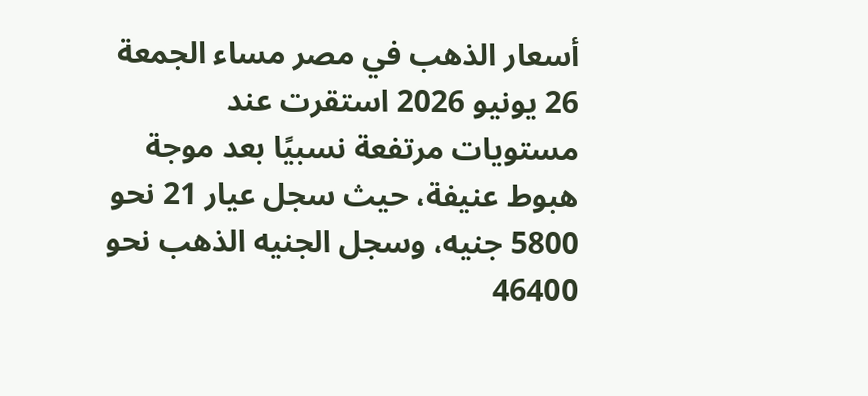أسعار الذهب في مصر مساء الجمعة 26 يونيو 2026 استقرت عند مستويات مرتفعة نسبيًا بعد موجة هبوط عنيفة، حيث سجل عيار 21 نحو 5800 جنيه، وسجل الجنيه الذهب نحو 46400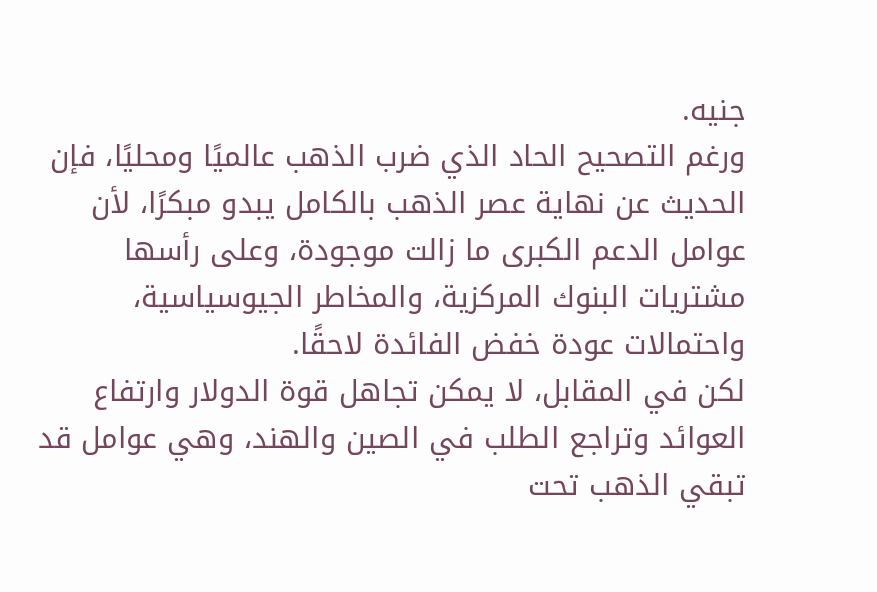جنيه.
ورغم التصحيح الحاد الذي ضرب الذهب عالميًا ومحليًا، فإن الحديث عن نهاية عصر الذهب بالكامل يبدو مبكرًا، لأن عوامل الدعم الكبرى ما زالت موجودة، وعلى رأسها مشتريات البنوك المركزية، والمخاطر الجيوسياسية، واحتمالات عودة خفض الفائدة لاحقًا.
لكن في المقابل، لا يمكن تجاهل قوة الدولار وارتفاع العوائد وتراجع الطلب في الصين والهند، وهي عوامل قد تبقي الذهب تحت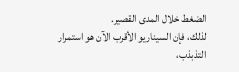الضغط خلال المدى القصير.
لذلك، فإن السيناريو الأقرب الآن هو استمرار التذبذب،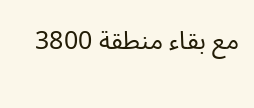مع بقاء منطقة 3800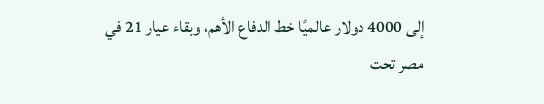إلى 4000 دولار عالميًا خط الدفاع الأهم، وبقاء عيار 21 في مصر تحت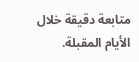متابعة دقيقة خلال الأيام المقبلة.